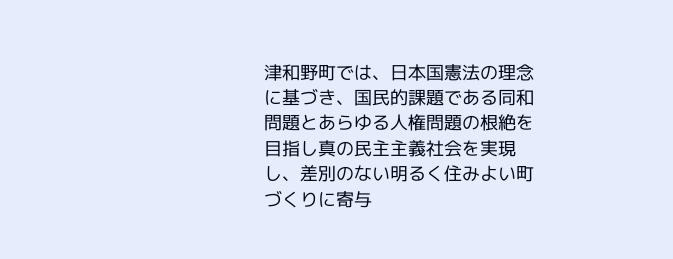津和野町では、日本国憲法の理念に基づき、国民的課題である同和問題とあらゆる人権問題の根絶を目指し真の民主主義社会を実現し、差別のない明るく住みよい町づくりに寄与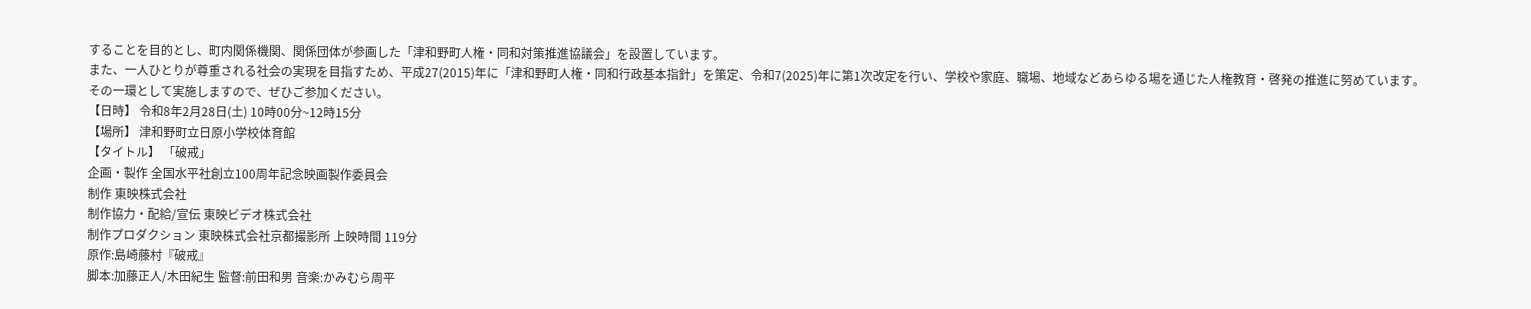することを目的とし、町内関係機関、関係団体が参画した「津和野町人権・同和対策推進協議会」を設置しています。
また、一人ひとりが尊重される社会の実現を目指すため、平成27(2015)年に「津和野町人権・同和行政基本指針」を策定、令和7(2025)年に第1次改定を行い、学校や家庭、職場、地域などあらゆる場を通じた人権教育・啓発の推進に努めています。
その一環として実施しますので、ぜひご参加ください。
【日時】 令和8年2月28日(土) 10時00分~12時15分
【場所】 津和野町立日原小学校体育館
【タイトル】 「破戒」
企画・製作 全国水平社創立100周年記念映画製作委員会
制作 東映株式会社
制作協力・配給/宣伝 東映ビデオ株式会社
制作プロダクション 東映株式会社京都撮影所 上映時間 119分
原作:島崎藤村『破戒』
脚本:加藤正人/木田紀生 監督:前田和男 音楽:かみむら周平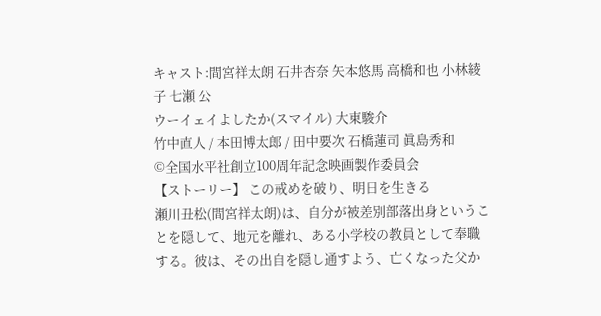キャスト:間宮祥太朗 石井杏奈 矢本悠馬 高橋和也 小林綾子 七瀬 公
ウーイェイよしたか(スマイル) 大東駿介
竹中直人 / 本田博太郎 / 田中要次 石橋蓮司 眞島秀和
©全国水平社創立100周年記念映画製作委員会
【ストーリー】 この戒めを破り、明日を生きる
瀬川丑松(間宮祥太朗)は、自分が被差別部落出身ということを隠して、地元を離れ、ある小学校の教員として奉職する。彼は、その出自を隠し通すよう、亡くなった父か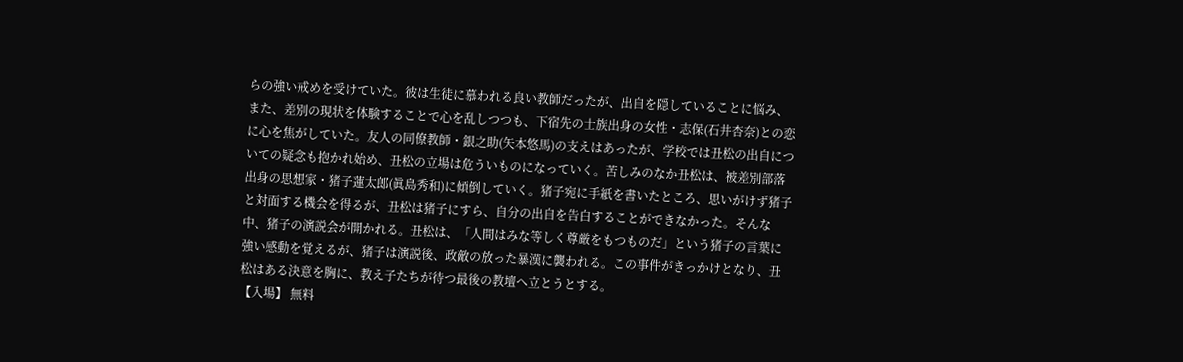らの強い戒めを受けていた。彼は生徒に慕われる良い教師だったが、出自を隠していることに悩み、また、差別の現状を体験することで心を乱しつつも、下宿先の士族出身の女性・志保(石井杏奈)との恋に心を焦がしていた。友人の同僚教師・銀之助(矢本悠馬)の支えはあったが、学校では丑松の出自についての疑念も抱かれ始め、丑松の立場は危ういものになっていく。苦しみのなか丑松は、被差別部落出身の思想家・猪子蓮太郎(眞島秀和)に傾倒していく。猪子宛に手紙を書いたところ、思いがけず猪子と対面する機会を得るが、丑松は猪子にすら、自分の出自を告白することができなかった。そんな中、猪子の演説会が開かれる。丑松は、「人間はみな等しく尊厳をもつものだ」という猪子の言葉に強い感動を覚えるが、猪子は演説後、政敵の放った暴漢に襲われる。この事件がきっかけとなり、丑松はある決意を胸に、教え子たちが待つ最後の教壇へ立とうとする。
【入場】 無料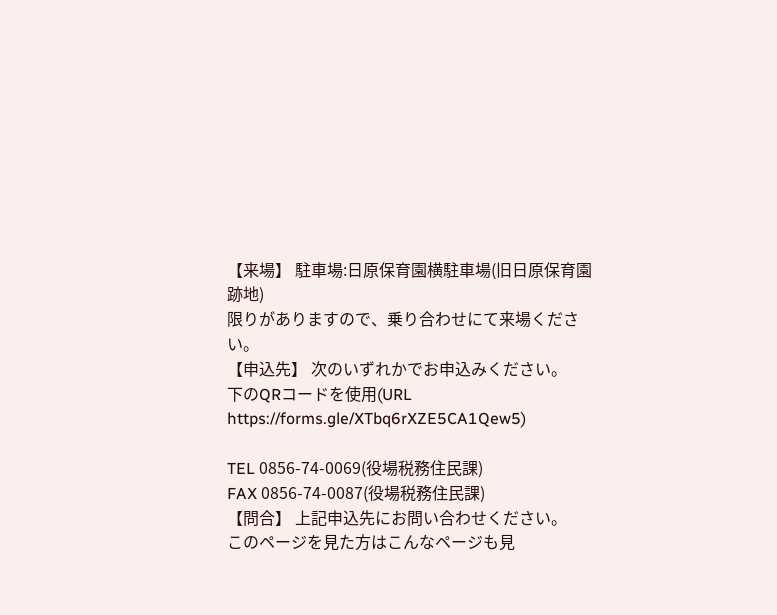【来場】 駐車場:日原保育園横駐車場(旧日原保育園跡地)
限りがありますので、乗り合わせにて来場ください。
【申込先】 次のいずれかでお申込みください。
下のQRコードを使用(URL https://forms.gle/XTbq6rXZE5CA1Qew5)

TEL 0856-74-0069(役場税務住民課)
FAX 0856-74-0087(役場税務住民課)
【問合】 上記申込先にお問い合わせください。
このページを見た方はこんなページも見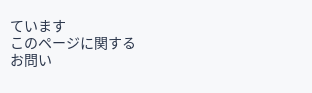ています
このページに関する
お問い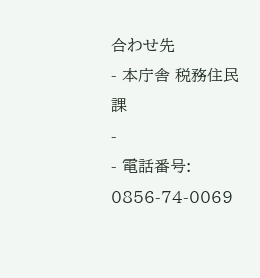合わせ先
- 本庁舎 税務住民課
-
- 電話番号: 0856-74-0069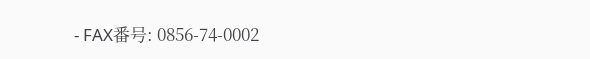- FAX番号: 0856-74-0002